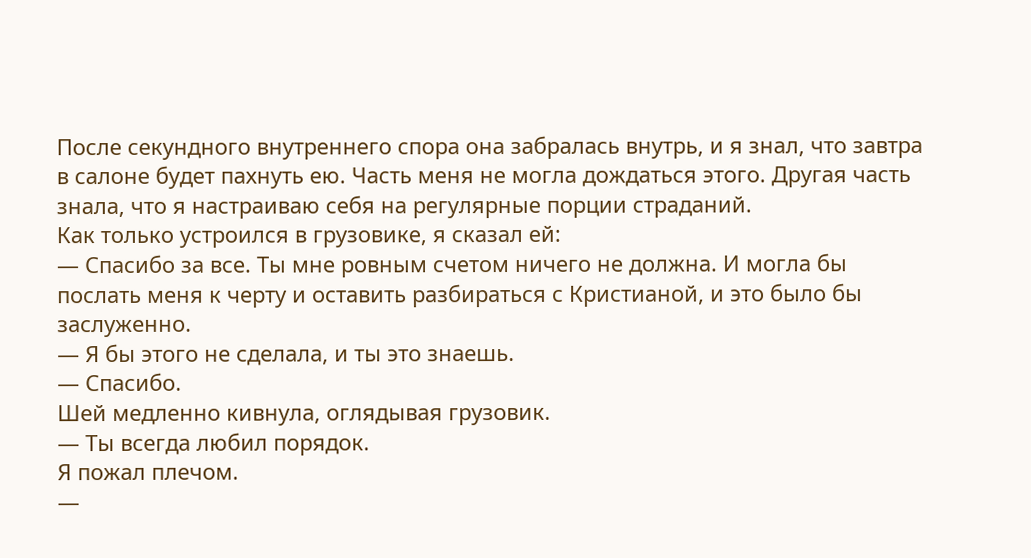После секундного внутреннего спора она забралась внутрь, и я знал, что завтра в салоне будет пахнуть ею. Часть меня не могла дождаться этого. Другая часть знала, что я настраиваю себя на регулярные порции страданий.
Как только устроился в грузовике, я сказал ей:
— Спасибо за все. Ты мне ровным счетом ничего не должна. И могла бы послать меня к черту и оставить разбираться с Кристианой, и это было бы заслуженно.
— Я бы этого не сделала, и ты это знаешь.
— Спасибо.
Шей медленно кивнула, оглядывая грузовик.
— Ты всегда любил порядок.
Я пожал плечом.
—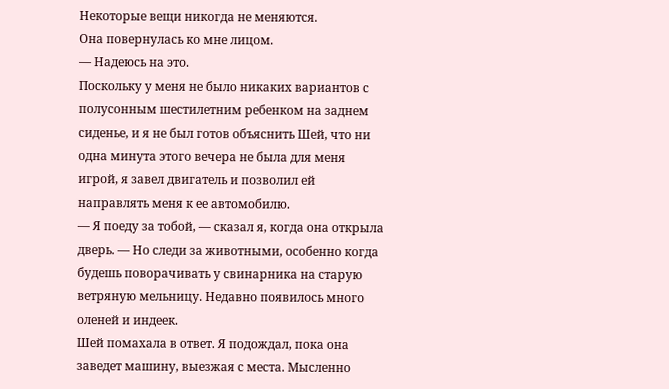Некоторые вещи никогда не меняются.
Она повернулась ко мне лицом.
— Надеюсь на это.
Поскольку у меня не было никаких вариантов с полусонным шестилетним ребенком на заднем сиденье, и я не был готов объяснить Шей, что ни одна минута этого вечера не была для меня игрой, я завел двигатель и позволил ей направлять меня к ее автомобилю.
— Я поеду за тобой, — сказал я, когда она открыла дверь. — Но следи за животными, особенно когда будешь поворачивать у свинарника на старую ветряную мельницу. Недавно появилось много оленей и индеек.
Шей помахала в ответ. Я подождал, пока она заведет машину, выезжая с места. Мысленно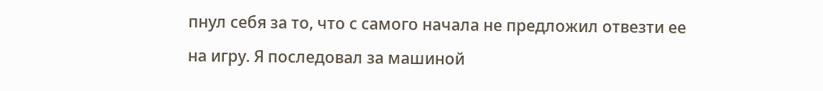пнул себя за то, что с самого начала не предложил отвезти ее на игру. Я последовал за машиной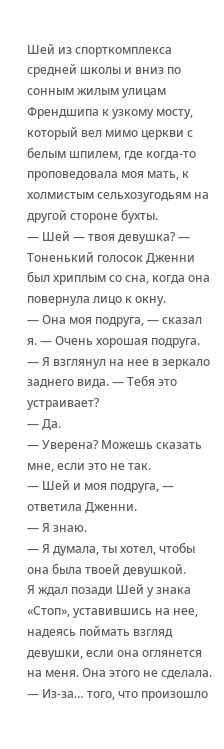Шей из спорткомплекса средней школы и вниз по сонным жилым улицам Френдшипа к узкому мосту, который вел мимо церкви с белым шпилем, где когда-то проповедовала моя мать, к холмистым сельхозугодьям на другой стороне бухты.
— Шей — твоя девушка? — Тоненький голосок Дженни был хриплым со сна, когда она повернула лицо к окну.
— Она моя подруга, — сказал я. — Очень хорошая подруга. — Я взглянул на нее в зеркало заднего вида. — Тебя это устраивает?
— Да.
— Уверена? Можешь сказать мне, если это не так.
— Шей и моя подруга, — ответила Дженни.
— Я знаю.
— Я думала, ты хотел, чтобы она была твоей девушкой.
Я ждал позади Шей у знака «Стоп», уставившись на нее, надеясь поймать взгляд девушки, если она оглянется на меня. Она этого не сделала.
— Из-за… того, что произошло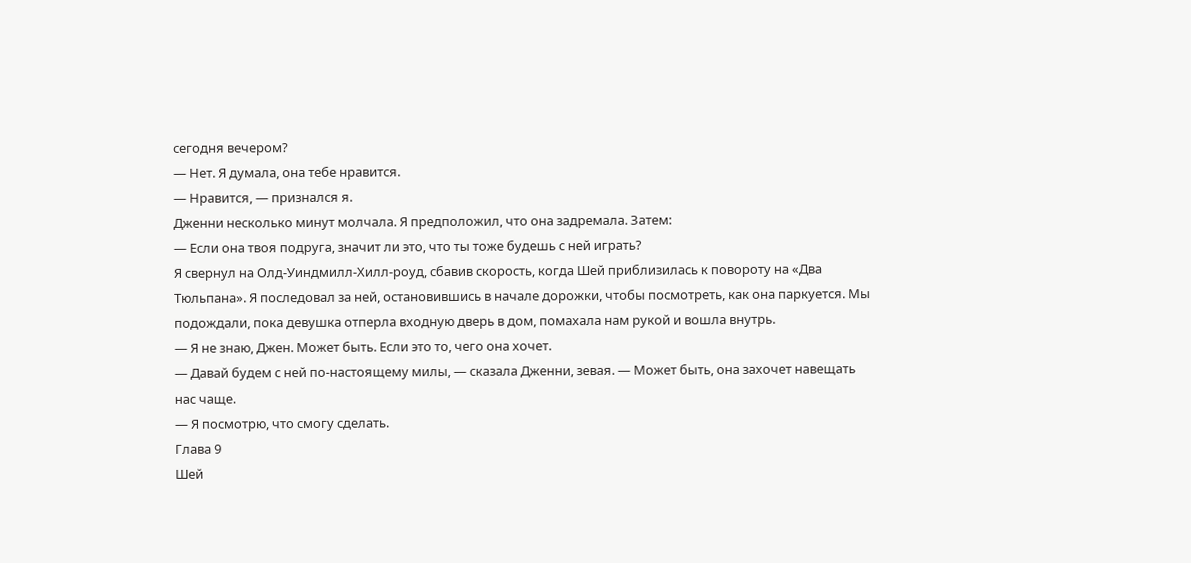сегодня вечером?
— Нет. Я думала, она тебе нравится.
— Нравится, — признался я.
Дженни несколько минут молчала. Я предположил, что она задремала. Затем:
— Если она твоя подруга, значит ли это, что ты тоже будешь с ней играть?
Я свернул на Олд-Уиндмилл-Хилл-роуд, сбавив скорость, когда Шей приблизилась к повороту на «Два Тюльпана». Я последовал за ней, остановившись в начале дорожки, чтобы посмотреть, как она паркуется. Мы подождали, пока девушка отперла входную дверь в дом, помахала нам рукой и вошла внутрь.
— Я не знаю, Джен. Может быть. Если это то, чего она хочет.
— Давай будем с ней по-настоящему милы, — сказала Дженни, зевая. — Может быть, она захочет навещать нас чаще.
— Я посмотрю, что смогу сделать.
Глава 9
Шей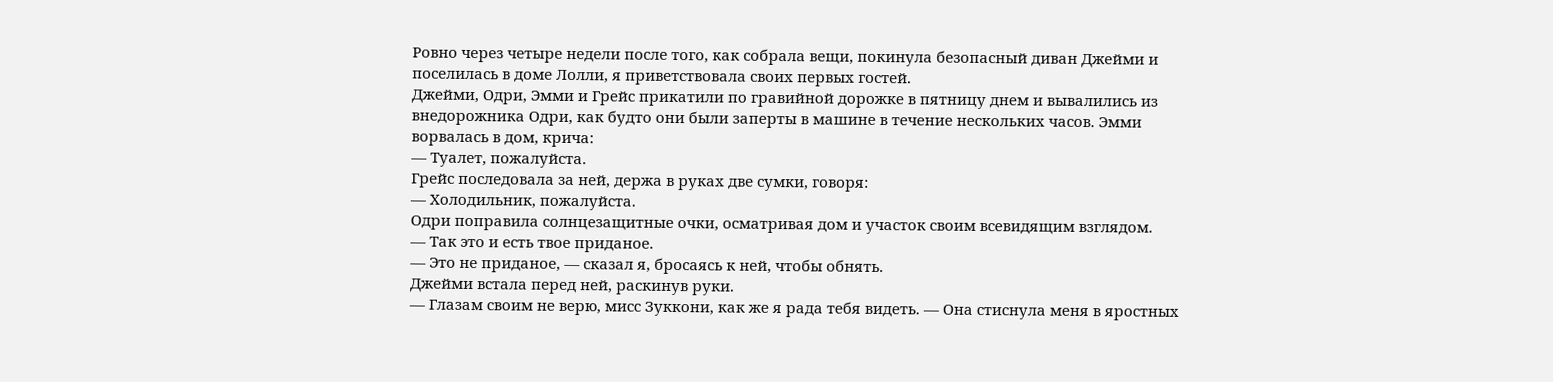Ровно через четыре недели после того, как собрала вещи, покинула безопасный диван Джейми и поселилась в доме Лолли, я приветствовала своих первых гостей.
Джейми, Одри, Эмми и Грейс прикатили по гравийной дорожке в пятницу днем и вывалились из внедорожника Одри, как будто они были заперты в машине в течение нескольких часов. Эмми ворвалась в дом, крича:
— Туалет, пожалуйста.
Грейс последовала за ней, держа в руках две сумки, говоря:
— Холодильник, пожалуйста.
Одри поправила солнцезащитные очки, осматривая дом и участок своим всевидящим взглядом.
— Так это и есть твое приданое.
— Это не приданое, — сказал я, бросаясь к ней, чтобы обнять.
Джейми встала перед ней, раскинув руки.
— Глазам своим не верю, мисс Зуккони, как же я рада тебя видеть. — Она стиснула меня в яростных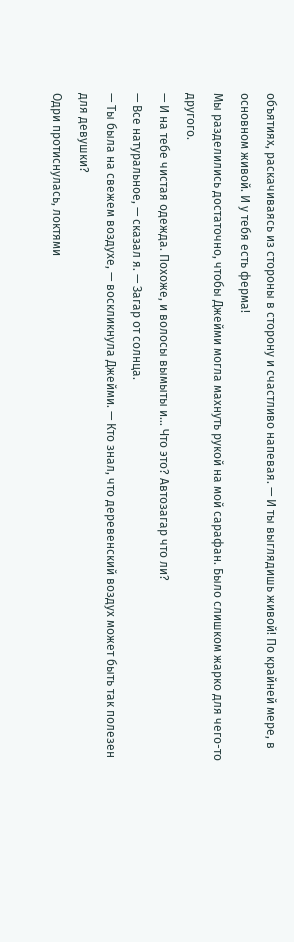объятиях, раскачиваясь из стороны в сторону и счастливо напевая. — И ты выглядишь живой! По крайней мере, в основном живой. И у тебя есть ферма!
Мы разделились достаточно, чтобы Джейми могла махнуть рукой на мой сарафан. Было слишком жарко для чего-то другого.
— И на тебе чистая одежда. Похоже, и волосы вымыты и… Что это? Автозагар что ли?
— Все натуральное, — сказал я. — Загар от солнца.
— Ты была на свежем воздухе, — воскликнула Джейми. — Кто знал, что деревенский воздух может быть так полезен для девушки?
Одри протиснулась, локтями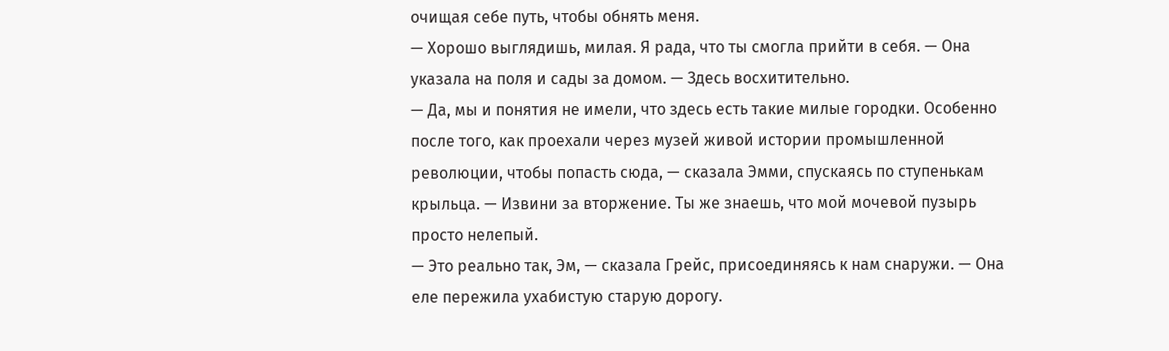очищая себе путь, чтобы обнять меня.
— Хорошо выглядишь, милая. Я рада, что ты смогла прийти в себя. — Она указала на поля и сады за домом. — Здесь восхитительно.
— Да, мы и понятия не имели, что здесь есть такие милые городки. Особенно после того, как проехали через музей живой истории промышленной революции, чтобы попасть сюда, — сказала Эмми, спускаясь по ступенькам крыльца. — Извини за вторжение. Ты же знаешь, что мой мочевой пузырь просто нелепый.
— Это реально так, Эм, — сказала Грейс, присоединяясь к нам снаружи. — Она еле пережила ухабистую старую дорогу.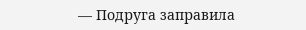— Подруга заправила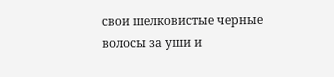свои шелковистые черные волосы за уши и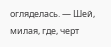огляделась. — Шей, милая, где, черт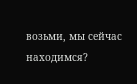возьми, мы сейчас находимся?